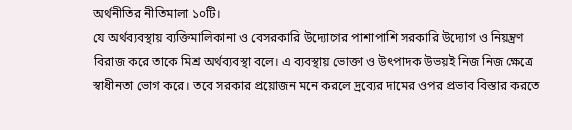অর্থনীতির নীতিমালা ১০টি।
যে অর্থব্যবস্থায় ব্যক্তিমালিকানা ও বেসরকারি উদ্যোগের পাশাপাশি সরকারি উদ্যোগ ও নিয়ন্ত্রণ বিরাজ করে তাকে মিশ্র অর্থব্যবস্থা বলে। এ ব্যবস্থায় ভোক্তা ও উৎপাদক উভয়ই নিজ নিজ ক্ষেত্রে স্বাধীনতা ভোগ করে। তবে সরকার প্রয়োজন মনে করলে দ্রব্যের দামের ওপর প্রভাব বিস্তার করতে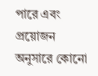পারে এবং প্রয়োজন অনুসারে কোনো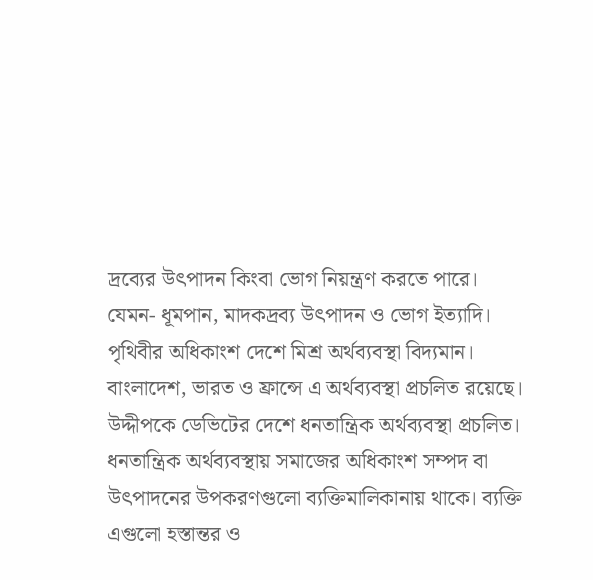দ্রব্যের উৎপাদন কিংবা ভোগ নিয়ন্ত্রণ করতে পারে। যেমন- ধূমপান, মাদকদ্রব্য উৎপাদন ও ভোগ ইত্যাদি। পৃথিবীর অধিকাংশ দেশে মিশ্র অর্থব্যবস্থা বিদ্যমান। বাংলাদেশ, ভারত ও ফ্রান্সে এ অর্থব্যবস্থা প্রচলিত রয়েছে।
উদ্দীপকে ডেভিটের দেশে ধনতান্ত্রিক অর্থব্যবস্থা প্রচলিত।
ধনতান্ত্রিক অর্থব্যবস্থায় সমাজের অধিকাংশ সম্পদ বা উৎপাদনের উপকরণগুলো ব্যক্তিমালিকানায় থাকে। ব্যক্তি এগুলো হস্তান্তর ও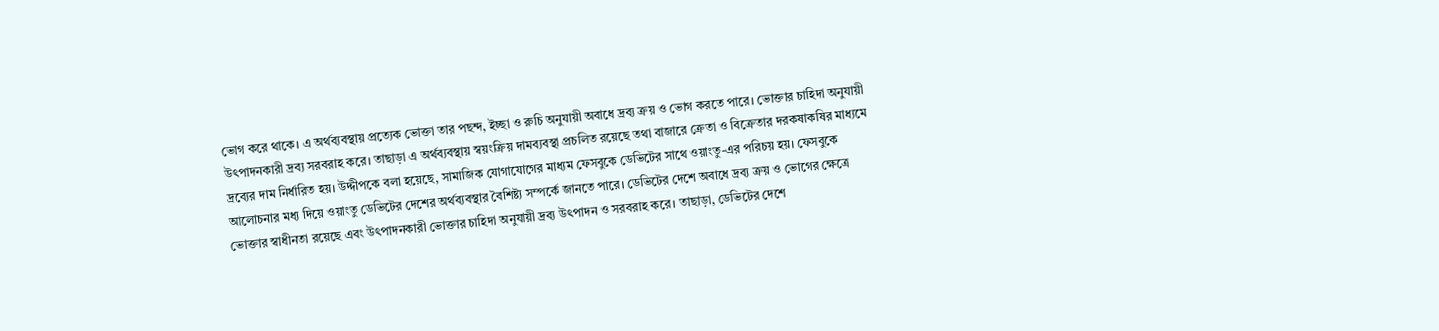ভোগ করে থাকে। এ অর্থব্যবস্থায় প্রত্যেক ভোক্তা তার পছন্দ, ইচ্ছা ও রুচি অনুযায়ী অবাধে দ্রব্য ক্রয় ও ভোগ করতে পারে। ভোক্তার চাহিদা অনুযায়ী উৎপাদনকারী দ্রব্য সরবরাহ করে। তাছাড়া এ অর্থব্যবস্থায় স্বয়ংক্রিয় দামব্যবস্থা প্রচলিত রয়েছে তথা বাজারে ক্রেতা ও বিক্রেতার দরকষাকষির মাধ্যমে দ্রব্যের দাম নির্ধারিত হয়। উদ্দীপকে বলা হয়েছে, সামাজিক যোগাযোগের মাধ্যম ফেসবুকে ডেভিটের সাথে ওয়াংতু-এর পরিচয় হয়। ফেসবুকে আলোচনার মধ্য দিয়ে ওয়াংতু ডেভিটের দেশের অর্থব্যবস্থার বৈশিষ্ট্য সম্পর্কে জানতে পারে। ডেভিটের দেশে অবাধে দ্রব্য ক্রয় ও ভোগের ক্ষেত্রে ভোক্তার স্বাধীনতা রয়েছে এবং উৎপাদনকারী ভোক্তার চাহিদা অনুযায়ী দ্রব্য উৎপাদন ও সরবরাহ করে। তাছাড়া, ডেভিটের দেশে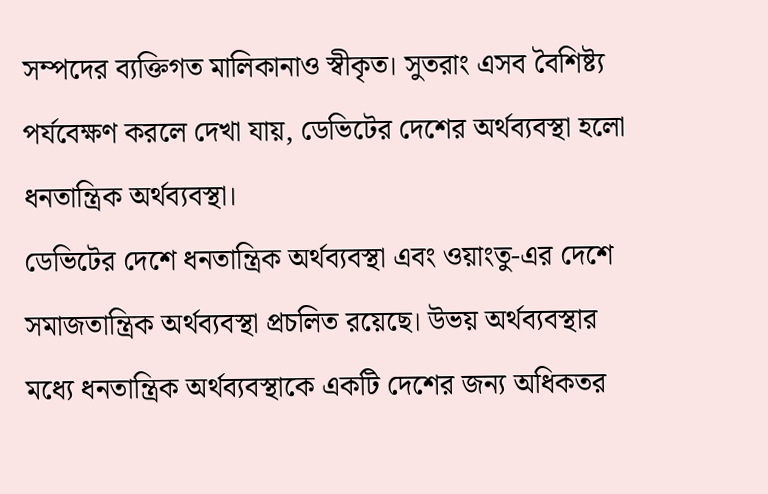সম্পদের ব্যক্তিগত মালিকানাও স্বীকৃত। সুতরাং এসব বৈশিষ্ট্য পর্যবেক্ষণ করলে দেখা যায়, ডেভিটের দেশের অর্থব্যবস্থা হলো ধনতান্ত্রিক অর্থব্যবস্থা।
ডেভিটের দেশে ধনতান্ত্রিক অর্থব্যবস্থা এবং ওয়াংতু-এর দেশে সমাজতান্ত্রিক অর্থব্যবস্থা প্রচলিত রয়েছে। উভয় অর্থব্যবস্থার মধ্যে ধনতান্ত্রিক অর্থব্যবস্থাকে একটি দেশের জন্য অধিকতর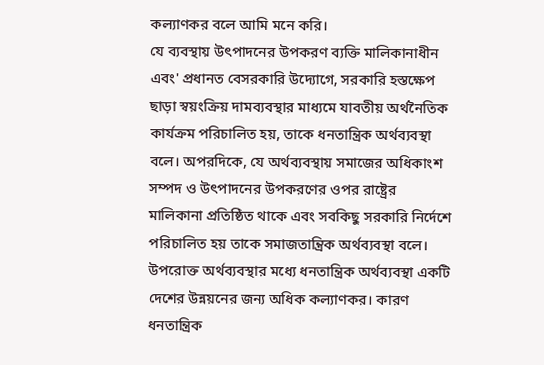কল্যাণকর বলে আমি মনে করি।
যে ব্যবস্থায় উৎপাদনের উপকরণ ব্যক্তি মালিকানাধীন এবং' প্রধানত বেসরকারি উদ্যোগে, সরকারি হস্তক্ষেপ ছাড়া স্বয়ংক্রিয় দামব্যবস্থার মাধ্যমে যাবতীয় অর্থনৈতিক কার্যক্রম পরিচালিত হয়, তাকে ধনতান্ত্রিক অর্থব্যবস্থা বলে। অপরদিকে, যে অর্থব্যবস্থায় সমাজের অধিকাংশ সম্পদ ও উৎপাদনের উপকরণের ওপর রাষ্ট্রের মালিকানা প্রতিষ্ঠিত থাকে এবং সবকিছু সরকারি নির্দেশে পরিচালিত হয় তাকে সমাজতান্ত্রিক অর্থব্যবস্থা বলে। উপরোক্ত অর্থব্যবস্থার মধ্যে ধনতান্ত্রিক অর্থব্যবস্থা একটি দেশের উন্নয়নের জন্য অধিক কল্যাণকর। কারণ ধনতান্ত্রিক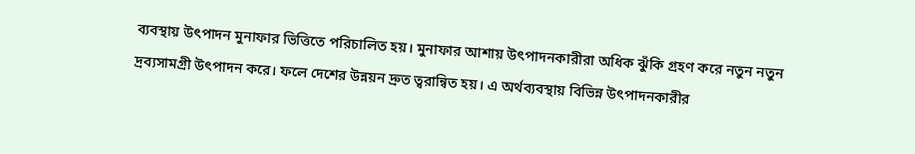ব্যবস্থায় উৎপাদন মুনাফার ভিত্তিতে পরিচালিত হয়। মুনাফার আশায় উৎপাদনকারীরা অধিক ঝুঁকি গ্রহণ করে নতুন নতুন দ্রব্যসামগ্রী উৎপাদন করে। ফলে দেশের উন্নয়ন দ্রুত ত্বরান্বিত হয়। এ অর্থব্যবস্থায় বিভিন্ন উৎপাদনকারীর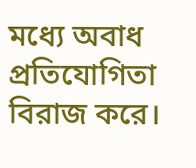মধ্যে অবাধ প্রতিযোগিতা বিরাজ করে।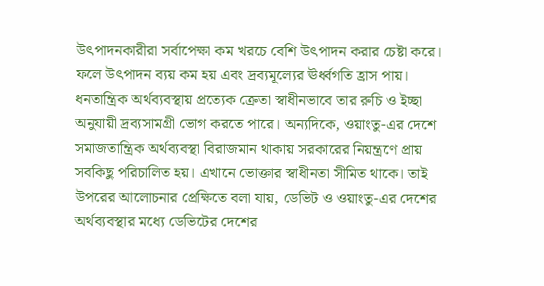উৎপাদনকারীরা সর্বাপেক্ষা কম খরচে বেশি উৎপাদন করার চেষ্টা করে। ফলে উৎপাদন ব্যয় কম হয় এবং দ্রব্যমূল্যের ঊর্ধ্বগতি হ্রাস পায়। ধনতান্ত্রিক অর্থব্যবস্থায় প্রত্যেক ক্রেতা স্বাধীনভাবে তার রুচি ও ইচ্ছা অনুযায়ী দ্রব্যসামগ্রী ভোগ করতে পারে। অন্যদিকে, ওয়াংতু-এর দেশে সমাজতান্ত্রিক অর্থব্যবস্থা বিরাজমান থাকায় সরকারের নিয়ন্ত্রণে প্রায় সবকিছু পরিচালিত হয়। এখানে ভোক্তার স্বাধীনতা সীমিত থাকে। তাই উপরের আলোচনার প্রেক্ষিতে বলা যায়, ডেভিট ও ওয়াংতু-এর দেশের অর্থব্যবস্থার মধ্যে ডেভিটের দেশের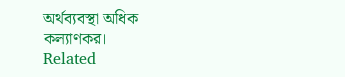অর্থব্যবস্থা অধিক কল্যাণকর।
Related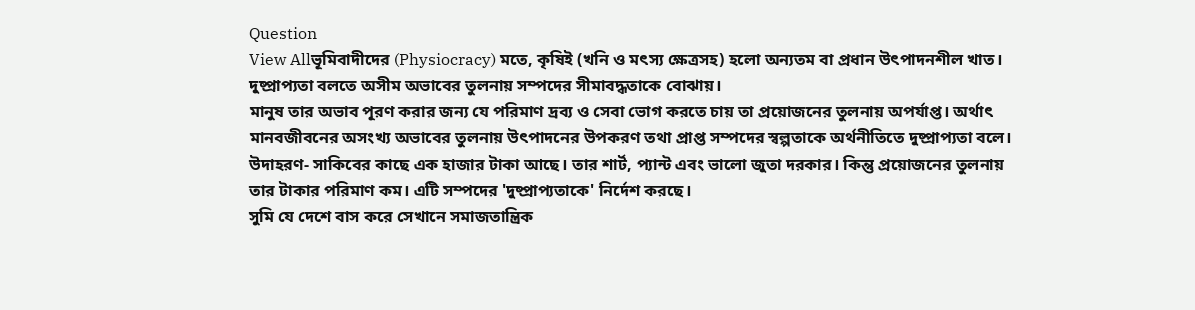Question
View Allভূমিবাদীদের (Physiocracy) মতে, কৃষিই (খনি ও মৎস্য ক্ষেত্রসহ) হলো অন্যতম বা প্রধান উৎপাদনশীল খাত।
দুষ্প্রাপ্যতা বলতে অসীম অভাবের তুলনায় সম্পদের সীমাবদ্ধতাকে বোঝায়।
মানুষ তার অভাব পূরণ করার জন্য যে পরিমাণ দ্রব্য ও সেবা ভোগ করতে চায় তা প্রয়োজনের তুলনায় অপর্যাপ্ত। অর্থাৎ মানবজীবনের অসংখ্য অভাবের তুলনায় উৎপাদনের উপকরণ তথা প্রাপ্ত সম্পদের স্বল্পতাকে অর্থনীতিতে দুষ্প্রাপ্যতা বলে। উদাহরণ- সাকিবের কাছে এক হাজার টাকা আছে। তার শার্ট, প্যান্ট এবং ভালো জুতা দরকার। কিন্তু প্রয়োজনের তুলনায় তার টাকার পরিমাণ কম। এটি সম্পদের 'দুষ্প্রাপ্যতাকে' নির্দেশ করছে।
সুমি যে দেশে বাস করে সেখানে সমাজতান্ত্রিক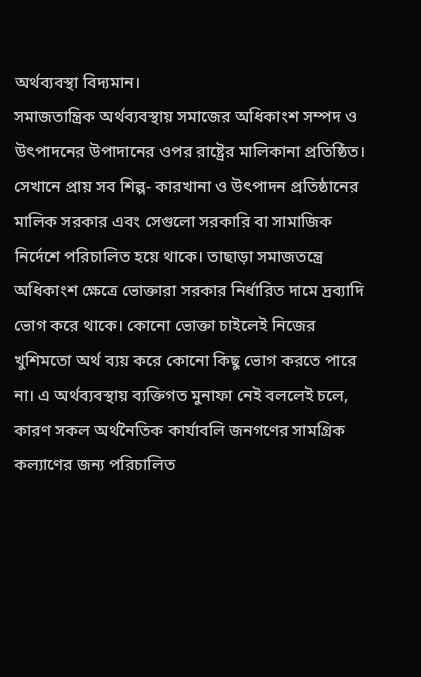অর্থব্যবস্থা বিদ্যমান।
সমাজতান্ত্রিক অর্থব্যবস্থায় সমাজের অধিকাংশ সম্পদ ও উৎপাদনের উপাদানের ওপর রাষ্ট্রের মালিকানা প্রতিষ্ঠিত। সেখানে প্রায় সব শিল্প- কারখানা ও উৎপাদন প্রতিষ্ঠানের মালিক সরকার এবং সেগুলো সরকারি বা সামাজিক নির্দেশে পরিচালিত হয়ে থাকে। তাছাড়া সমাজতন্ত্রে অধিকাংশ ক্ষেত্রে ভোক্তারা সরকার নির্ধারিত দামে দ্রব্যাদি ভোগ করে থাকে। কোনো ভোক্তা চাইলেই নিজের খুশিমতো অর্থ ব্যয় করে কোনো কিছু ভোগ করতে পারে না। এ অর্থব্যবস্থায় ব্যক্তিগত মুনাফা নেই বললেই চলে, কারণ সকল অর্থনৈতিক কার্যাবলি জনগণের সামগ্রিক কল্যাণের জন্য পরিচালিত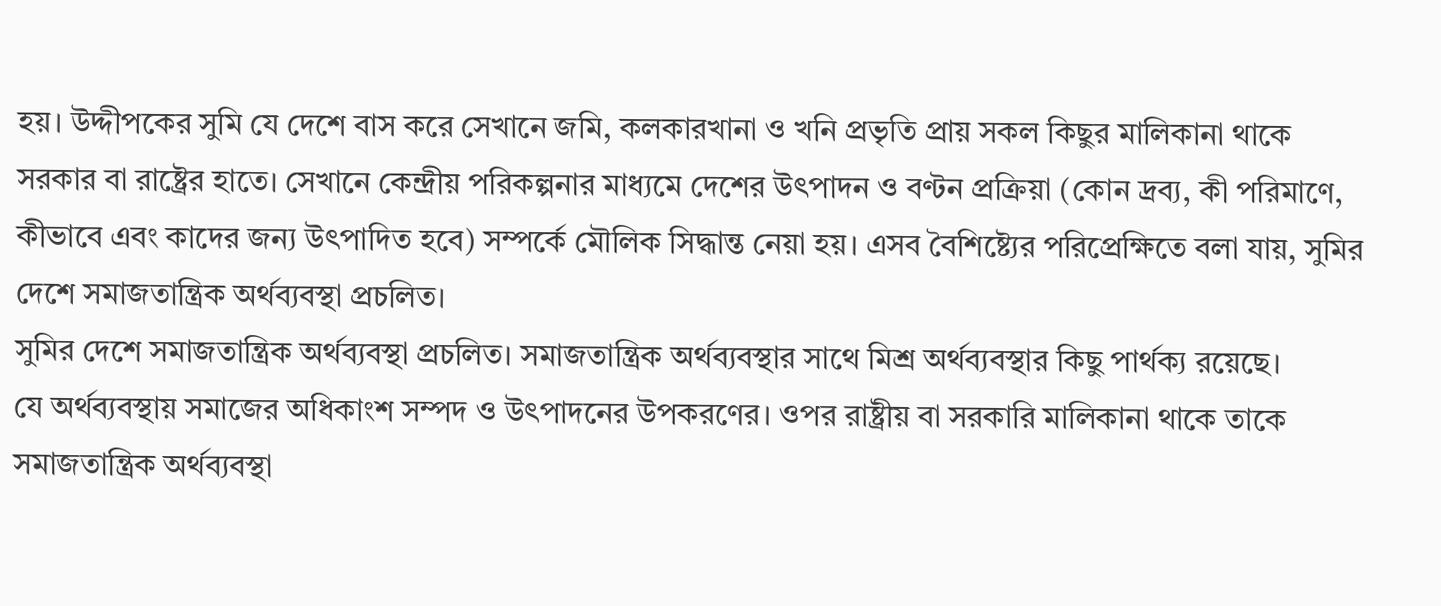হয়। উদ্দীপকের সুমি যে দেশে বাস করে সেখানে জমি, কলকারখানা ও খনি প্রভৃতি প্রায় সকল কিছুর মালিকানা থাকে সরকার বা রাষ্ট্রের হাতে। সেখানে কেন্দ্রীয় পরিকল্পনার মাধ্যমে দেশের উৎপাদন ও বণ্টন প্রক্রিয়া (কোন দ্রব্য, কী পরিমাণে, কীভাবে এবং কাদের জন্য উৎপাদিত হবে) সম্পর্কে মৌলিক সিদ্ধান্ত নেয়া হয়। এসব বৈশিষ্ট্যের পরিপ্রেক্ষিতে বলা যায়, সুমির দেশে সমাজতান্ত্রিক অর্থব্যবস্থা প্রচলিত।
সুমির দেশে সমাজতান্ত্রিক অর্থব্যবস্থা প্রচলিত। সমাজতান্ত্রিক অর্থব্যবস্থার সাথে মিশ্র অর্থব্যবস্থার কিছু পার্থক্য রয়েছে।
যে অর্থব্যবস্থায় সমাজের অধিকাংশ সম্পদ ও উৎপাদনের উপকরণের। ওপর রাষ্ট্রীয় বা সরকারি মালিকানা থাকে তাকে সমাজতান্ত্রিক অর্থব্যবস্থা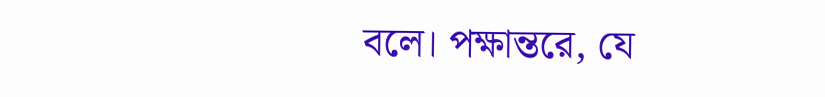বলে। পক্ষান্তরে, যে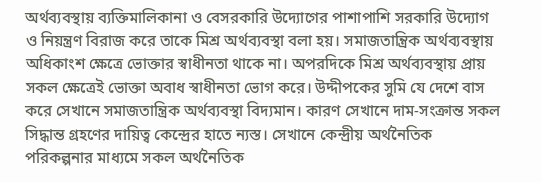অর্থব্যবস্থায় ব্যক্তিমালিকানা ও বেসরকারি উদ্যোগের পাশাপাশি সরকারি উদ্যোগ ও নিয়ন্ত্রণ বিরাজ করে তাকে মিশ্র অর্থব্যবস্থা বলা হয়। সমাজতান্ত্রিক অর্থব্যবস্থায় অধিকাংশ ক্ষেত্রে ভোক্তার স্বাধীনতা থাকে না। অপরদিকে মিশ্র অর্থব্যবস্থায় প্রায় সকল ক্ষেত্রেই ভোক্তা অবাধ স্বাধীনতা ভোগ করে। উদ্দীপকের সুমি যে দেশে বাস করে সেখানে সমাজতান্ত্রিক অর্থব্যবস্থা বিদ্যমান। কারণ সেখানে দাম-সংক্রান্ত সকল সিদ্ধান্ত গ্রহণের দায়িত্ব কেন্দ্রের হাতে ন্যস্ত। সেখানে কেন্দ্রীয় অর্থনৈতিক পরিকল্পনার মাধ্যমে সকল অর্থনৈতিক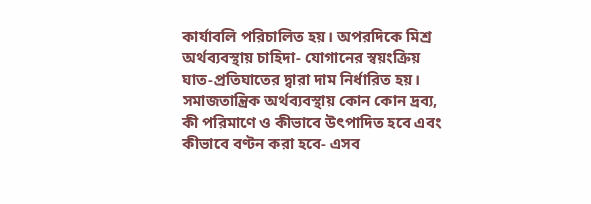কার্যাবলি পরিচালিত হয়। অপরদিকে মিশ্র অর্থব্যবস্থায় চাহিদা- যোগানের স্বয়ংক্রিয় ঘাত-প্রতিঘাতের দ্বারা দাম নির্ধারিত হয়। সমাজতান্ত্রিক অর্থব্যবস্থায় কোন কোন দ্রব্য, কী পরিমাণে ও কীভাবে উৎপাদিত হবে এবং কীভাবে বণ্টন করা হবে- এসব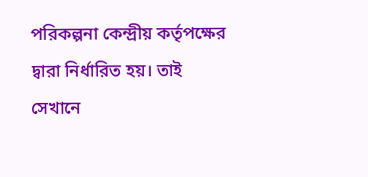পরিকল্পনা কেন্দ্রীয় কর্তৃপক্ষের দ্বারা নির্ধারিত হয়। তাই সেখানে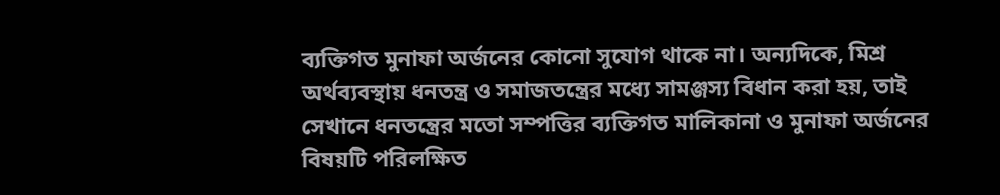ব্যক্তিগত মুনাফা অর্জনের কোনো সুযোগ থাকে না। অন্যদিকে, মিশ্র অর্থব্যবস্থায় ধনতন্ত্র ও সমাজতন্ত্রের মধ্যে সামঞ্জস্য বিধান করা হয়, তাই সেখানে ধনতন্ত্রের মতো সম্পত্তির ব্যক্তিগত মালিকানা ও মুনাফা অর্জনের বিষয়টি পরিলক্ষিত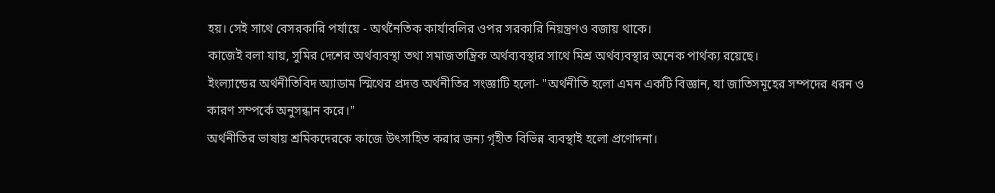হয়। সেই সাথে বেসরকারি পর্যায়ে - অর্থনৈতিক কার্যাবলির ওপর সরকারি নিয়ন্ত্রণও বজায় থাকে।
কাজেই বলা যায়, সুমির দেশের অর্থব্যবস্থা তথা সমাজতান্ত্রিক অর্থব্যবস্থার সাথে মিশ্র অর্থব্যবস্থার অনেক পার্থক্য রয়েছে।
ইংল্যান্ডের অর্থনীতিবিদ অ্যাডাম স্মিথের প্রদত্ত অর্থনীতির সংজ্ঞাটি হলো- "অর্থনীতি হলো এমন একটি বিজ্ঞান, যা জাতিসমূহের সম্পদের ধরন ও কারণ সম্পর্কে অনুসন্ধান করে।"
অর্থনীতির ভাষায় শ্রমিকদেরকে কাজে উৎসাহিত করার জন্য গৃহীত বিভিন্ন ব্যবস্থাই হলো প্রণোদনা।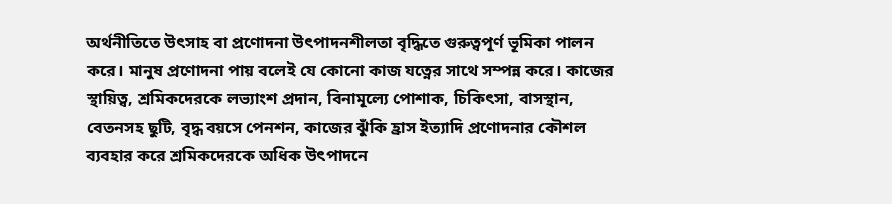অর্থনীতিতে উৎসাহ বা প্রণোদনা উৎপাদনশীলতা বৃদ্ধিতে গুরুত্বপূর্ণ ভূমিকা পালন করে। মানুষ প্রণোদনা পায় বলেই যে কোনো কাজ যত্নের সাথে সম্পন্ন করে। কাজের স্থায়িত্ব, শ্রমিকদেরকে লভ্যাংশ প্রদান, বিনামূল্যে পোশাক, চিকিৎসা, বাসস্থান, বেতনসহ ছুটি, বৃদ্ধ বয়সে পেনশন, কাজের ঝুঁকি হ্রাস ইত্যাদি প্রণোদনার কৌশল ব্যবহার করে শ্রমিকদেরকে অধিক উৎপাদনে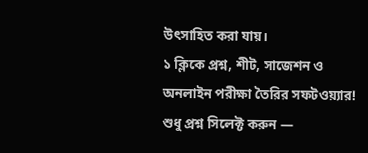উৎসাহিত করা যায়।
১ ক্লিকে প্রশ্ন, শীট, সাজেশন ও
অনলাইন পরীক্ষা তৈরির সফটওয়্যার!
শুধু প্রশ্ন সিলেক্ট করুন —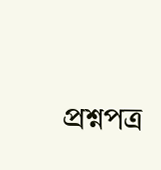প্রশ্নপত্র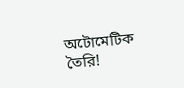অটোমেটিক তৈরি!